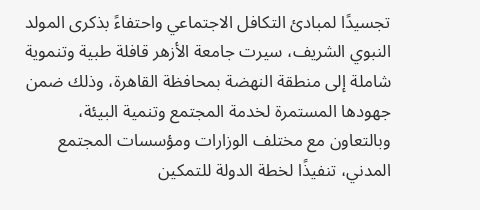تجسيدًا لمبادئ التكافل الاجتماعي واحتفاءً بذكرى المولد النبوي الشريف، سيرت جامعة الأزهر قافلة طبية وتنموية شاملة إلى منطقة النهضة بمحافظة القاهرة، وذلك ضمن جهودها المستمرة لخدمة المجتمع وتنمية البيئة، وبالتعاون مع مختلف الوزارات ومؤسسات المجتمع المدني، تنفيذًا لخطة الدولة للتمكين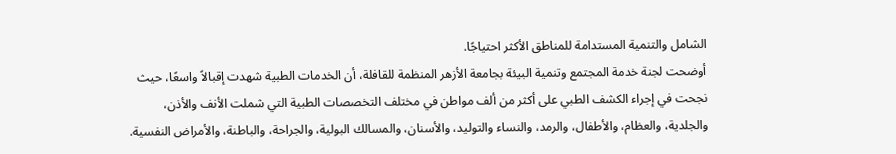الشامل والتنمية المستدامة للمناطق الأكثر احتياجًا.
أوضحت لجنة خدمة المجتمع وتنمية البيئة بجامعة الأزهر المنظمة للقافلة، أن الخدمات الطبية شهدت إقبالاً واسعًا، حيث نجحت في إجراء الكشف الطبي على أكثر من ألف مواطن في مختلف التخصصات الطبية التي شملت الأنف والأذن، والجلدية، والعظام، والأطفال، والرمد، والنساء والتوليد، والأسنان، والمسالك البولية، والجراحة، والباطنة، والأمراض النفسية.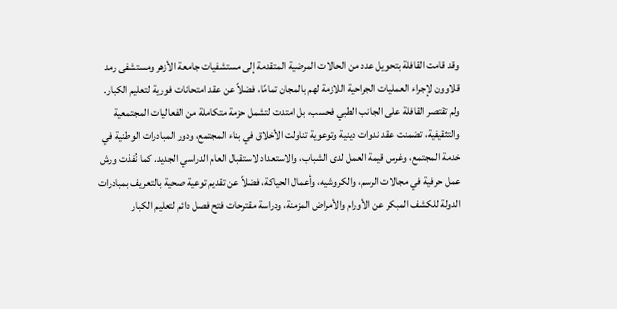وقد قامت القافلة بتحويل عدد من الحالات المرضية المتقدمة إلى مستشفيات جامعة الأزهر ومستشفى رمد قلاوون لإجراء العمليات الجراحية اللازمة لهم بالمجان تمامًا، فضلاً عن عقد امتحانات فورية لتعليم الكبار.
ولم تقتصر القافلة على الجانب الطبي فحسب، بل امتدت لتشمل حزمة متكاملة من الفعاليات المجتمعية والتثقيفية، تضمنت عقد ندوات دينية وتوعوية تناولت الأخلاق في بناء المجتمع، ودور المبادرات الوطنية في خدمة المجتمع، وغرس قيمة العمل لدى الشباب، والاستعداد لاستقبال العام الدراسي الجديد. كما نُفذت ورش عمل حرفية في مجالات الرسم، والكروشيه، وأعمال الحياكة، فضلاً عن تقديم توعية صحية بالتعريف بمبادرات الدولة للكشف المبكر عن الأورام والأمراض المزمنة، ودراسة مقترحات فتح فصل دائم لتعليم الكبار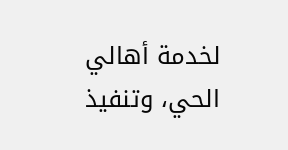لخدمة أهالي الحي، وتنفيذ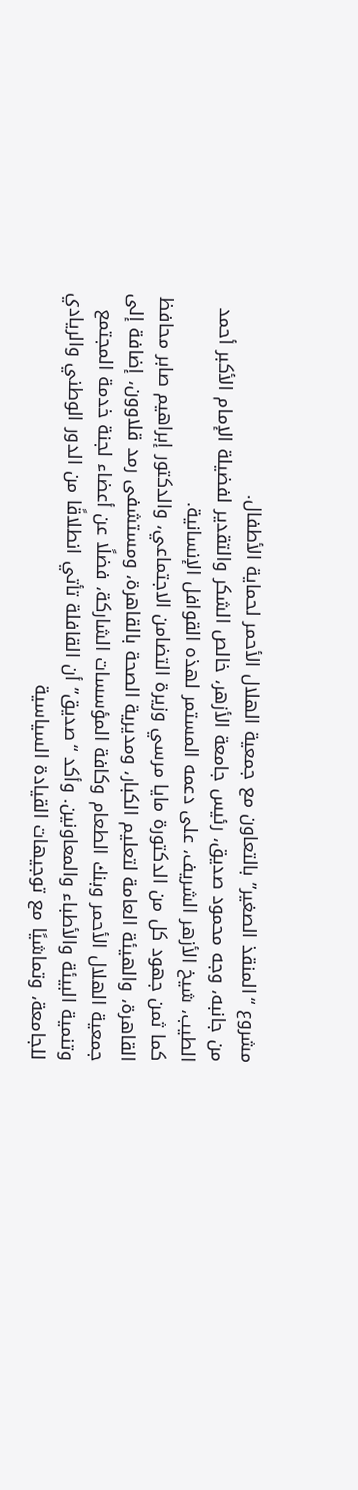مشروع “المنقذ الصغير” بالتعاون مع جمعية الهلال الأحمر لحماية الأطفال.
من جانبه، وجه محمود صديق، رئيس جامعة الأزهر، خالص الشكر والتقدير لفضيلة الإمام الأكبر أحمد الطيب، شيخ الأزهر الشريف، على دعمه المستمر لهذه القوافل الإنسانية.
كما ثمن جهود كل من الدكتورة مايا مرسي وزيرة التضامن الاجتماعي، والدكتور إبراهيم صابر محافظ القاهرة، والهيئة العامة لتعليم الكبار، ومديرية الصحة بالقاهرة، ومستشفى رمد قلاوون، إضافة إلى جمعية الهلال الأحمر وبنك الطعام وكافة المؤسسات الشاركة، فضلًا عن أعضاء لجنة خدمة المجتمع وتنمية البيئة والأطباء والمعاونين. وأكد “صديق” أن القافلة تأتي انطلاقًا من الدور الوطني والريادي للجامعة، وتماشيًا مع توجيهات القيادة السياسية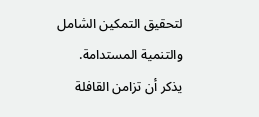لتحقيق التمكين الشامل والتنمية المستدامة.
يذكر أن تزامن القافلة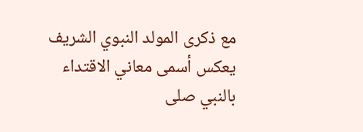مع ذكرى المولد النبوي الشريف يعكس أسمى معاني الاقتداء بالنبي صلى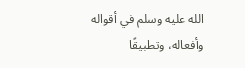الله عليه وسلم في أقواله وأفعاله، وتطبيقًا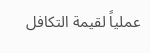عملياً لقيمة التكافل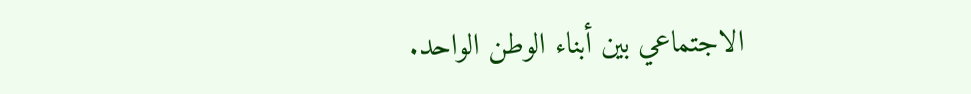الاجتماعي بين أبناء الوطن الواحد.